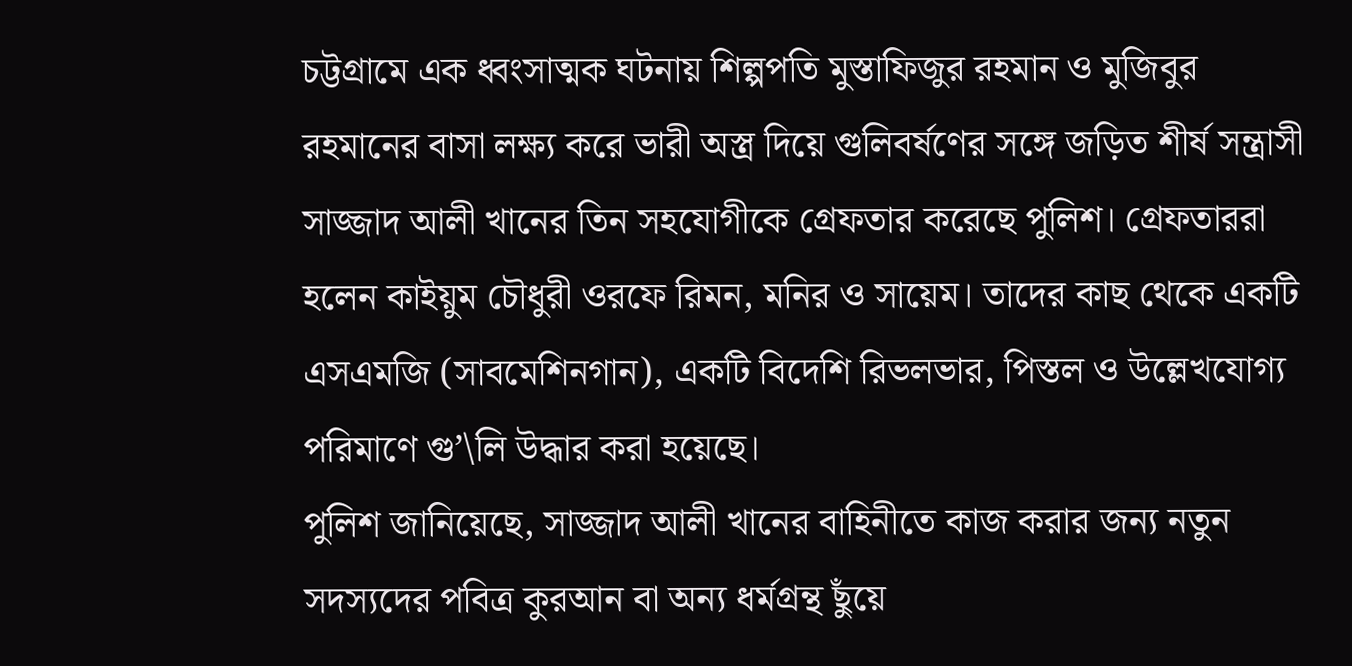চট্টগ্রামে এক ধ্বংসাত্মক ঘটনায় শিল্পপতি মুস্তাফিজুর রহমান ও মুজিবুর রহমানের বাসা লক্ষ্য করে ভারী অস্ত্র দিয়ে গুলিবর্ষণের সঙ্গে জড়িত শীর্ষ সন্ত্রাসী সাজ্জাদ আলী খানের তিন সহযোগীকে গ্রেফতার করেছে পুলিশ। গ্রেফতাররা হলেন কাইয়ুম চৌধুরী ওরফে রিমন, মনির ও সায়েম। তাদের কাছ থেকে একটি এসএমজি (সাবমেশিনগান), একটি বিদেশি রিভলভার, পিস্তল ও উল্লেখযোগ্য পরিমাণে গু’\লি উদ্ধার করা হয়েছে।
পুলিশ জানিয়েছে, সাজ্জাদ আলী খানের বাহিনীতে কাজ করার জন্য নতুন সদস্যদের পবিত্র কুরআন বা অন্য ধর্মগ্রন্থ ছুঁয়ে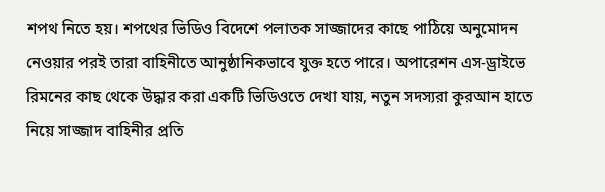শপথ নিতে হয়। শপথের ভিডিও বিদেশে পলাতক সাজ্জাদের কাছে পাঠিয়ে অনুমোদন নেওয়ার পরই তারা বাহিনীতে আনুষ্ঠানিকভাবে যুক্ত হতে পারে। অপারেশন এস-ড্রাইভে রিমনের কাছ থেকে উদ্ধার করা একটি ভিডিওতে দেখা যায়, নতুন সদস্যরা কুরআন হাতে নিয়ে সাজ্জাদ বাহিনীর প্রতি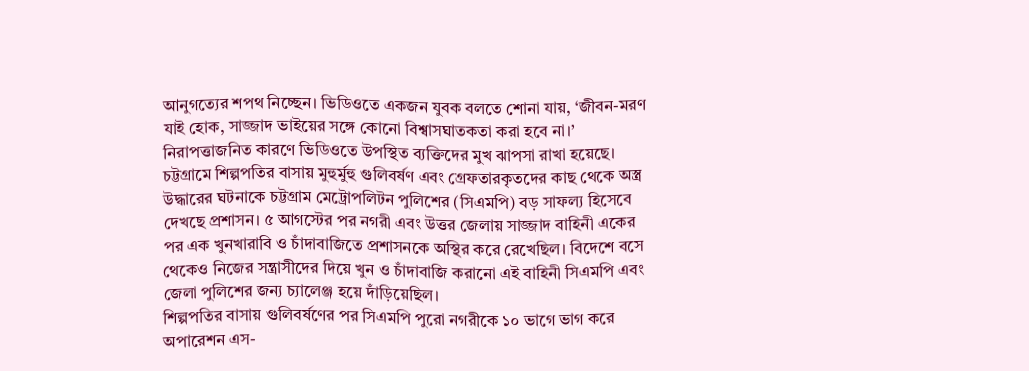আনুগত্যের শপথ নিচ্ছেন। ভিডিওতে একজন যুবক বলতে শোনা যায়, ‘জীবন-মরণ যাই হোক, সাজ্জাদ ভাইয়ের সঙ্গে কোনো বিশ্বাসঘাতকতা করা হবে না।’ নিরাপত্তাজনিত কারণে ভিডিওতে উপস্থিত ব্যক্তিদের মুখ ঝাপসা রাখা হয়েছে।
চট্টগ্রামে শিল্পপতির বাসায় মুহুর্মুহু গুলিবর্ষণ এবং গ্রেফতারকৃতদের কাছ থেকে অস্ত্র উদ্ধারের ঘটনাকে চট্টগ্রাম মেট্রোপলিটন পুলিশের (সিএমপি) বড় সাফল্য হিসেবে দেখছে প্রশাসন। ৫ আগস্টের পর নগরী এবং উত্তর জেলায় সাজ্জাদ বাহিনী একের পর এক খুনখারাবি ও চাঁদাবাজিতে প্রশাসনকে অস্থির করে রেখেছিল। বিদেশে বসে থেকেও নিজের সন্ত্রাসীদের দিয়ে খুন ও চাঁদাবাজি করানো এই বাহিনী সিএমপি এবং জেলা পুলিশের জন্য চ্যালেঞ্জ হয়ে দাঁড়িয়েছিল।
শিল্পপতির বাসায় গুলিবর্ষণের পর সিএমপি পুরো নগরীকে ১০ ভাগে ভাগ করে অপারেশন এস-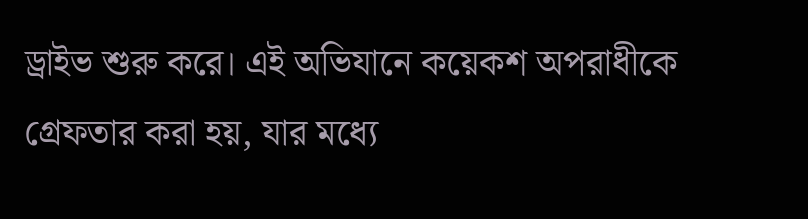ড্রাইভ শুরু করে। এই অভিযানে কয়েকশ অপরাধীকে গ্রেফতার করা হয়, যার মধ্যে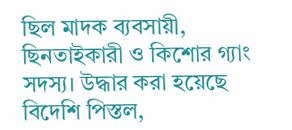ছিল মাদক ব্যবসায়ী, ছিনতাইকারী ও কিশোর গ্যাং সদস্য। উদ্ধার করা হয়েছে বিদেশি পিস্তল,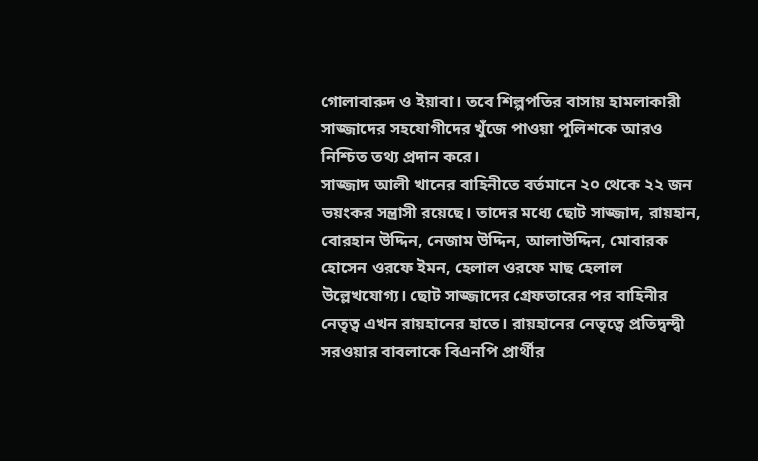গোলাবারুদ ও ইয়াবা। তবে শিল্পপতির বাসায় হামলাকারী সাজ্জাদের সহযোগীদের খুঁজে পাওয়া পুলিশকে আরও নিশ্চিত তথ্য প্রদান করে।
সাজ্জাদ আলী খানের বাহিনীতে বর্তমানে ২০ থেকে ২২ জন ভয়ংকর সন্ত্রাসী রয়েছে। তাদের মধ্যে ছোট সাজ্জাদ, রায়হান, বোরহান উদ্দিন, নেজাম উদ্দিন, আলাউদ্দিন, মোবারক হোসেন ওরফে ইমন, হেলাল ওরফে মাছ হেলাল উল্লেখযোগ্য। ছোট সাজ্জাদের গ্রেফতারের পর বাহিনীর নেতৃত্ব এখন রায়হানের হাতে। রায়হানের নেতৃত্বে প্রতিদ্বন্দ্বী সরওয়ার বাবলাকে বিএনপি প্রার্থীর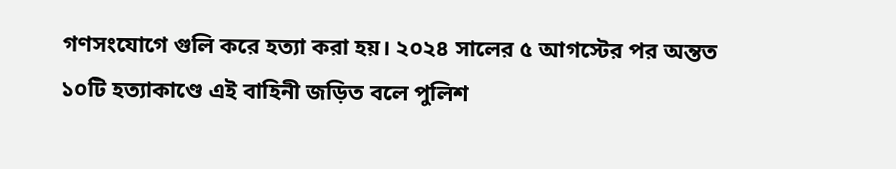গণসংযোগে গুলি করে হত্যা করা হয়। ২০২৪ সালের ৫ আগস্টের পর অন্তত ১০টি হত্যাকাণ্ডে এই বাহিনী জড়িত বলে পুলিশ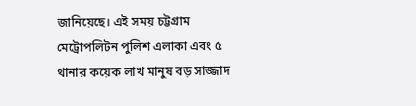জানিয়েছে। এই সময় চট্টগ্রাম মেট্রোপলিটন পুলিশ এলাকা এবং ৫ থানার কয়েক লাখ মানুষ বড় সাজ্জাদ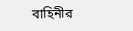বাহিনীর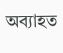অব্যাহত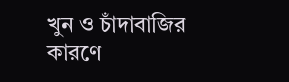খুন ও চাঁদাবাজির কারণে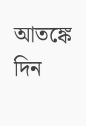আতঙ্কে দিন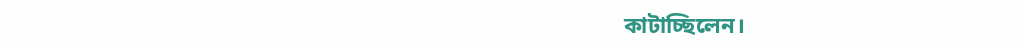কাটাচ্ছিলেন।